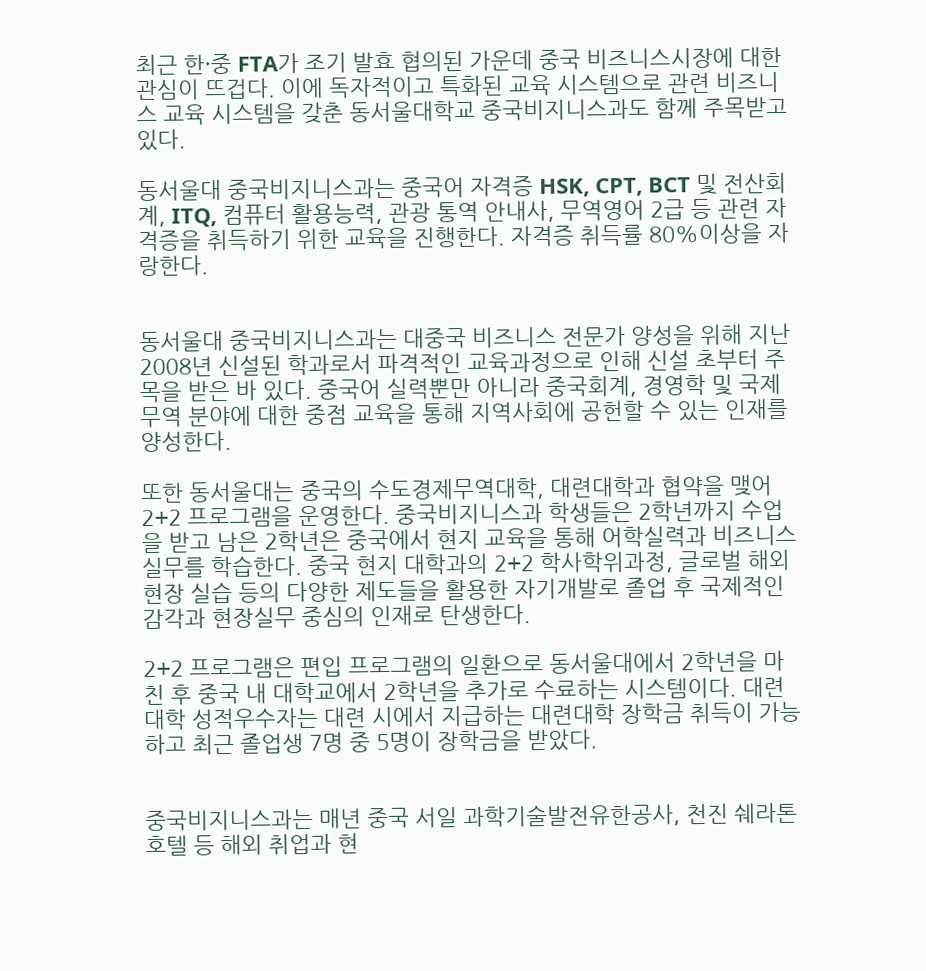최근 한·중 FTA가 조기 발효 협의된 가운데 중국 비즈니스시장에 대한 관심이 뜨겁다. 이에 독자적이고 특화된 교육 시스템으로 관련 비즈니스 교육 시스템을 갖춘 동서울대학교 중국비지니스과도 함께 주목받고 있다.

동서울대 중국비지니스과는 중국어 자격증 HSK, CPT, BCT 및 전산회계, ITQ, 컴퓨터 활용능력, 관광 통역 안내사, 무역영어 2급 등 관련 자격증을 취득하기 위한 교육을 진행한다. 자격증 취득률 80%이상을 자랑한다.


동서울대 중국비지니스과는 대중국 비즈니스 전문가 양성을 위해 지난 2008년 신설된 학과로서 파격적인 교육과정으로 인해 신설 초부터 주목을 받은 바 있다. 중국어 실력뿐만 아니라 중국회계, 경영학 및 국제무역 분야에 대한 중점 교육을 통해 지역사회에 공헌할 수 있는 인재를 양성한다.

또한 동서울대는 중국의 수도경제무역대학, 대련대학과 협약을 맺어 2+2 프로그램을 운영한다. 중국비지니스과 학생들은 2학년까지 수업을 받고 남은 2학년은 중국에서 현지 교육을 통해 어학실력과 비즈니스 실무를 학습한다. 중국 현지 대학과의 2+2 학사학위과정, 글로벌 해외현장 실습 등의 다양한 제도들을 활용한 자기개발로 졸업 후 국제적인 감각과 현장실무 중심의 인재로 탄생한다.

2+2 프로그램은 편입 프로그램의 일환으로 동서울대에서 2학년을 마친 후 중국 내 대학교에서 2학년을 추가로 수료하는 시스템이다. 대련대학 성적우수자는 대련 시에서 지급하는 대련대학 장학금 취득이 가능하고 최근 졸업생 7명 중 5명이 장학금을 받았다.


중국비지니스과는 매년 중국 서일 과학기술발전유한공사, 천진 쉐라톤 호텔 등 해외 취업과 현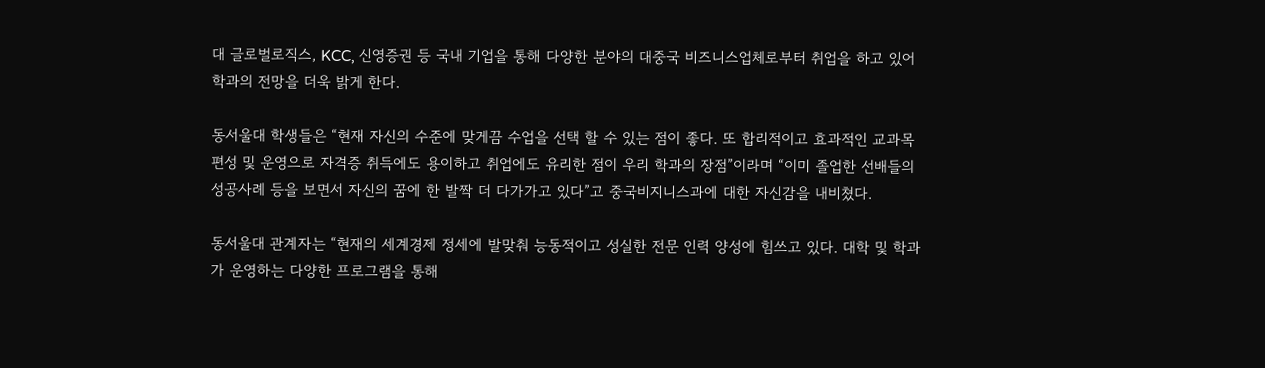대 글로벌로직스, KCC, 신영증권 등 국내 기업을 통해 다양한 분야의 대중국 비즈니스업체로부터 취업을 하고 있어 학과의 전망을 더욱 밝게 한다.

동서울대 학생들은 “현재 자신의 수준에 맞게끔 수업을 선택 할 수 있는 점이 좋다. 또 합리적이고 효과적인 교과목 편성 및 운영으로 자격증 취득에도 용이하고 취업에도 유리한 점이 우리 학과의 장점”이라며 “이미 졸업한 선배들의 성공사례 등을 보면서 자신의 꿈에 한 발짝 더 다가가고 있다”고 중국비지니스과에 대한 자신감을 내비쳤다.

동서울대 관계자는 “현재의 세계경제 정세에 발맞춰 능동적이고 성실한 전문 인력 양성에 힘쓰고 있다. 대학 및 학과가 운영하는 다양한 프로그램을 통해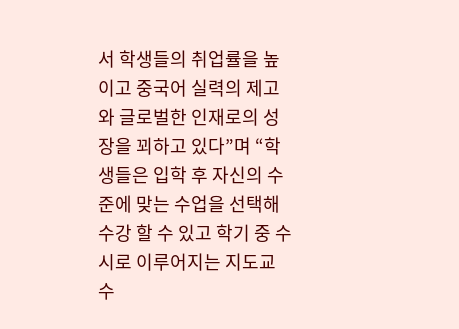서 학생들의 취업률을 높이고 중국어 실력의 제고와 글로벌한 인재로의 성장을 꾀하고 있다”며 “학생들은 입학 후 자신의 수준에 맞는 수업을 선택해 수강 할 수 있고 학기 중 수시로 이루어지는 지도교수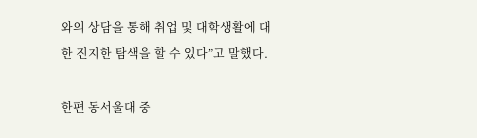와의 상담을 통해 취업 및 대학생활에 대한 진지한 탐색을 할 수 있다”고 말했다.

한편 동서울대 중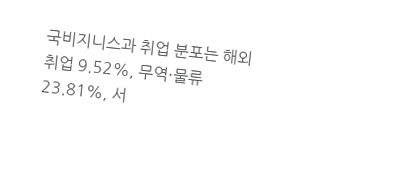국비지니스과 취업 분포는 해외취업 9.52%, 무역·물류 23.81%, 서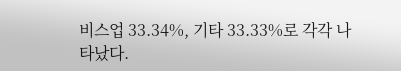비스업 33.34%, 기타 33.33%로 각각 나타났다.